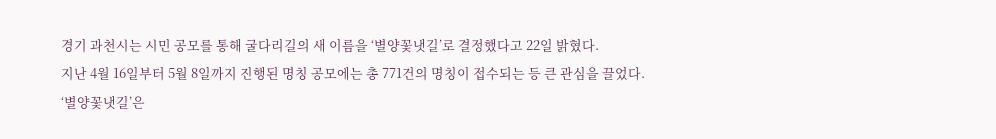경기 과천시는 시민 공모를 통해 굴다리길의 새 이름을 ‘별양꽃냇길’로 결정했다고 22일 밝혔다.
지난 4월 16일부터 5월 8일까지 진행된 명칭 공모에는 총 771건의 명칭이 접수되는 등 큰 관심을 끌었다.
‘별양꽃냇길’은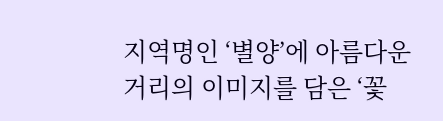지역명인 ‘별양’에 아름다운 거리의 이미지를 담은 ‘꽃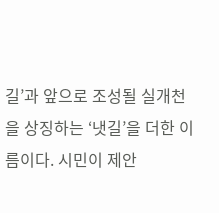길’과 앞으로 조성될 실개천을 상징하는 ‘냇길’을 더한 이름이다. 시민이 제안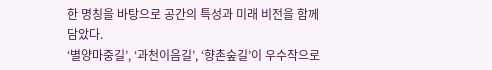한 명칭을 바탕으로 공간의 특성과 미래 비전을 함께 담았다.
‘별양마중길’, ‘과천이음길’, ‘향촌숲길’이 우수작으로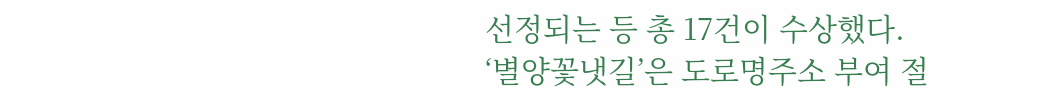선정되는 등 총 17건이 수상했다.
‘별양꽃냇길’은 도로명주소 부여 절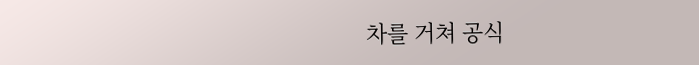차를 거쳐 공식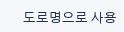도로명으로 사용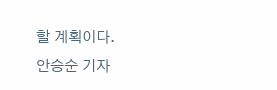할 계획이다.
안승순 기자